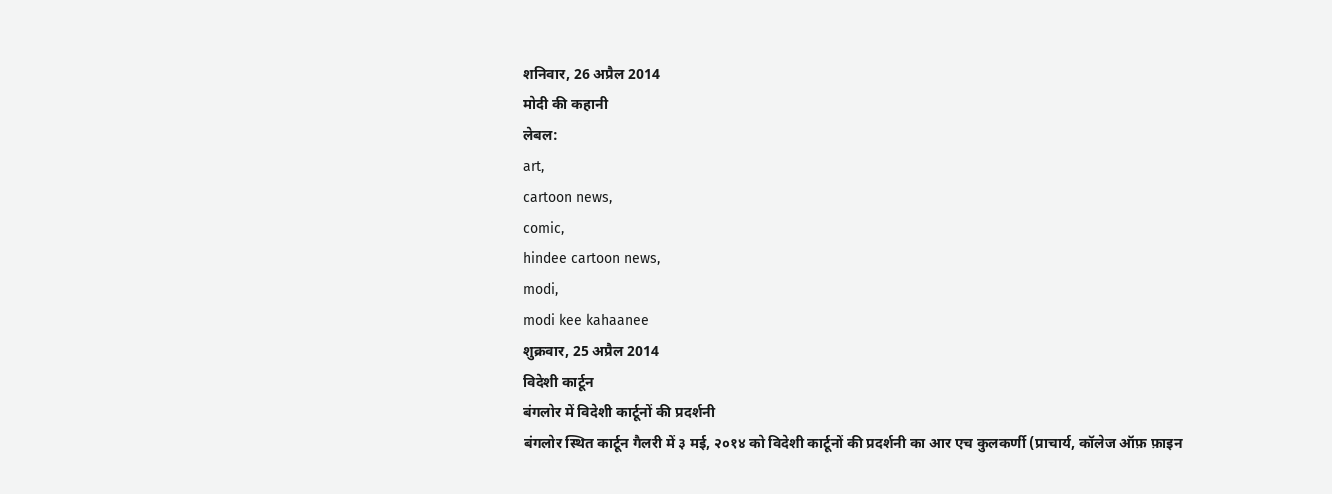शनिवार, 26 अप्रैल 2014
मोदी की कहानी
लेबल:
art,
cartoon news,
comic,
hindee cartoon news,
modi,
modi kee kahaanee
शुक्रवार, 25 अप्रैल 2014
विदेशी कार्टून
बंगलोर में विदेशी कार्टूनों की प्रदर्शनी
बंगलोर स्थित कार्टून गैलरी में ३ मई, २०१४ को विदेशी कार्टूनों की प्रदर्शनी का आर एच कुलकर्णी (प्राचार्य, कॉलेज ऑफ़ फ़ाइन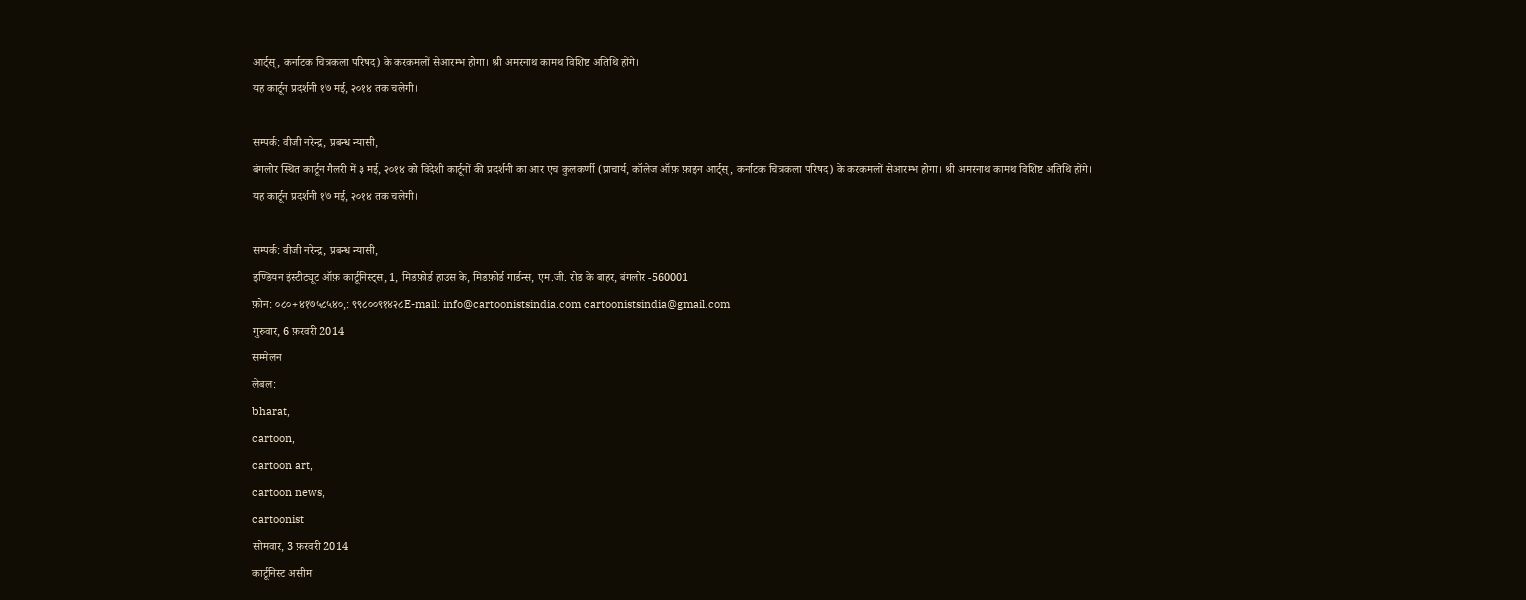आर्ट्स्, कर्नाटक चित्रकला परिषद) के करकमलों सेआरम्भ होगा। श्री अमरनाथ कामथ विशिष्ट अतिथि होंगे।
यह कार्टून प्रदर्शनी १७ मई, २०१४ तक चलेगी।

सम्पर्क: वीजी नरेन्द्र, प्रबन्ध न्यासी,
बंगलोर स्थित कार्टून गैलरी में ३ मई, २०१४ को विदेशी कार्टूनों की प्रदर्शनी का आर एच कुलकर्णी (प्राचार्य, कॉलेज ऑफ़ फ़ाइन आर्ट्स्, कर्नाटक चित्रकला परिषद) के करकमलों सेआरम्भ होगा। श्री अमरनाथ कामथ विशिष्ट अतिथि होंगे।
यह कार्टून प्रदर्शनी १७ मई, २०१४ तक चलेगी।

सम्पर्क: वीजी नरेन्द्र, प्रबन्ध न्यासी,
इण्डियन इंस्टीट्यूट ऑफ़ कार्टूनिस्ट्स, 1, मिडफ़ोर्ड हाउस के, मिडफ़ोर्ड गार्डन्स, एम.जी. रोड के बाहर, बंगलोर -560001
फ़ोन: ०८०+४१७५८५४०,: ९९८००९१४२८E-mail: info@cartoonistsindia.com cartoonistsindia@gmail.com
गुरुवार, 6 फ़रवरी 2014
सम्मेलन
लेबल:
bharat,
cartoon,
cartoon art,
cartoon news,
cartoonist
सोमवार, 3 फ़रवरी 2014
कार्टूनिस्ट असीम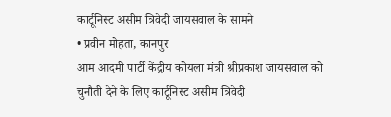कार्टूनिस्ट असीम त्रिवेदी जायसवाल के सामने
• प्रवीन मोहता, कानपुर
आम आदमी पार्टी केंद्रीय कोयला मंत्री श्रीप्रकाश जायसवाल को चुनौती देने के लिए कार्टूनिस्ट असीम त्रिवेदी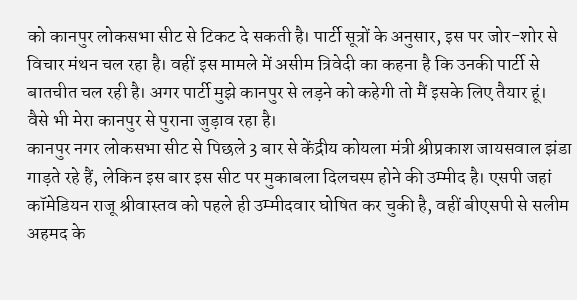को कानपुर लोकसभा सीट से टिकट दे सकती है। पार्टी सूत्रों के अनुसार, इस पर जोर-शोर से विचार मंथन चल रहा है। वहीं इस मामले में असीम त्रिवेदी का कहना है कि उनकी पार्टी से बातचीत चल रही है। अगर पार्टी मुझे कानपुर से लड़ने को कहेगी तो मैं इसके लिए तैयार हूं। वैसे भी मेरा कानपुर से पुराना जुड़ाव रहा है।
कानपुर नगर लोकसभा सीट से पिछले 3 बार से केंद्रीय कोयला मंत्री श्रीप्रकाश जायसवाल झंडा गाड़ते रहे हैं, लेकिन इस बार इस सीट पर मुकाबला दिलचस्प होने की उम्मीद है। एसपी जहां कॉमेडियन राजू श्रीवास्तव को पहले ही उम्मीदवार घोषित कर चुकी है, वहीं बीएसपी से सलीम अहमद के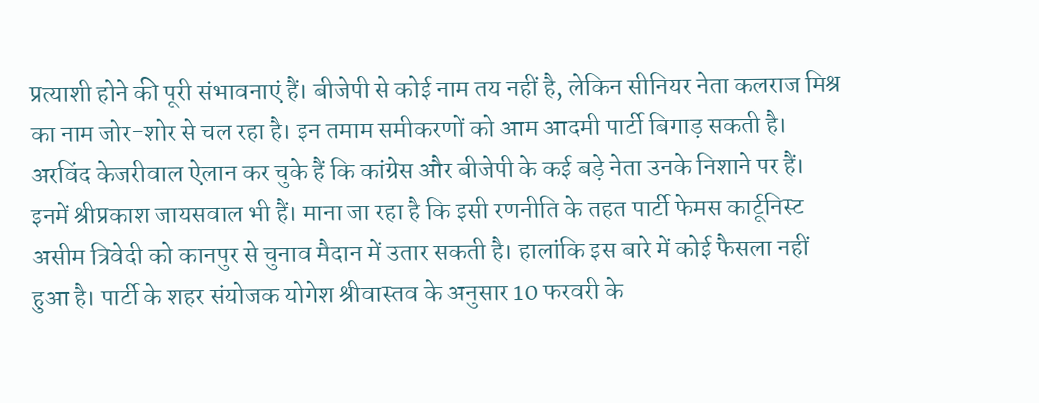प्रत्याशी होने की पूरी संभावनाएं हैं। बीजेपी से कोई नाम तय नहीं है, लेकिन सीनियर नेता कलराज मिश्र का नाम जोर-शोर से चल रहा है। इन तमाम समीकरणों को आम आदमी पार्टी बिगाड़ सकती है। अरविंद केजरीवाल ऐलान कर चुके हैं कि कांग्रेस और बीजेपी के कई बड़े नेता उनके निशाने पर हैं। इनमें श्रीप्रकाश जायसवाल भी हैं। माना जा रहा है कि इसी रणनीति के तहत पार्टी फेमस कार्टूनिस्ट असीम त्रिवेदी को कानपुर से चुनाव मैदान में उतार सकती है। हालांकि इस बारे में कोई फैसला नहीं हुआ है। पार्टी के शहर संयोजक योगेश श्रीवास्तव के अनुसार 10 फरवरी के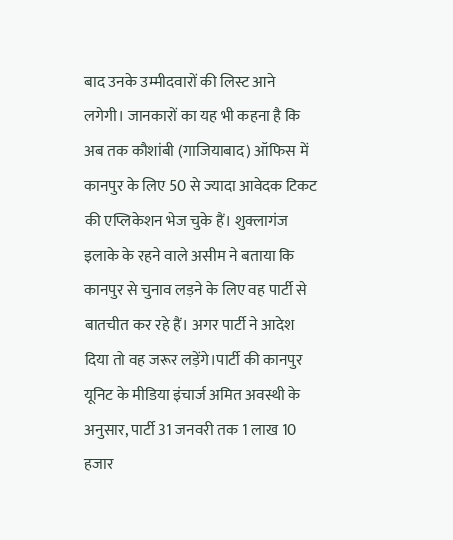बाद उनके उम्मीदवारों की लिस्ट आने लगेगी। जानकारों का यह भी कहना है कि अब तक कौशांबी (गाजियाबाद) ऑफिस में कानपुर के लिए 50 से ज्यादा आवेदक टिकट की एप्लिकेशन भेज चुके हैं। शुक्लागंज इलाके के रहने वाले असीम ने बताया कि कानपुर से चुनाव लड़ने के लिए वह पार्टी से बातचीत कर रहे हैं। अगर पार्टी ने आदेश दिया तो वह जरूर लड़ेंगे।पार्टी की कानपुर यूनिट के मीडिया इंचार्ज अमित अवस्थी के अनुसार, पार्टी 31 जनवरी तक 1 लाख 10 हजार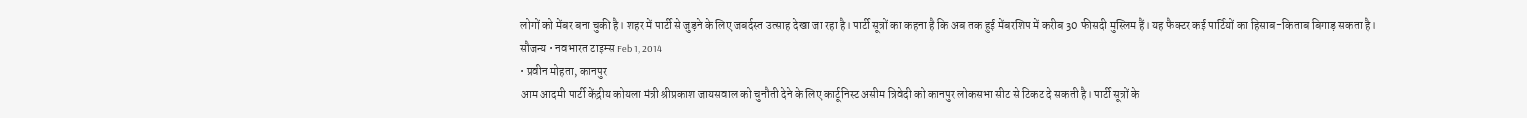लोगों को मेंबर बना चुकी है। शहर में पार्टी से जुड़ने के लिए जबर्दस्त उत्साह देखा जा रहा है। पार्टी सूत्रों का कहना है कि अब तक हुई मेंबरशिप में करीब 30 फीसदी मुस्लिम हैं। यह फैक्टर कई पार्टियों का हिसाब-किताब बिगाड़ सकता है।
सौजन्य • नवभारत टाइम्स Feb 1, 2014
• प्रवीन मोहता, कानपुर
आम आदमी पार्टी केंद्रीय कोयला मंत्री श्रीप्रकाश जायसवाल को चुनौती देने के लिए कार्टूनिस्ट असीम त्रिवेदी को कानपुर लोकसभा सीट से टिकट दे सकती है। पार्टी सूत्रों के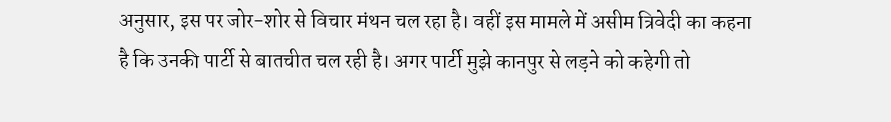अनुसार, इस पर जोर-शोर से विचार मंथन चल रहा है। वहीं इस मामले में असीम त्रिवेदी का कहना है कि उनकी पार्टी से बातचीत चल रही है। अगर पार्टी मुझे कानपुर से लड़ने को कहेगी तो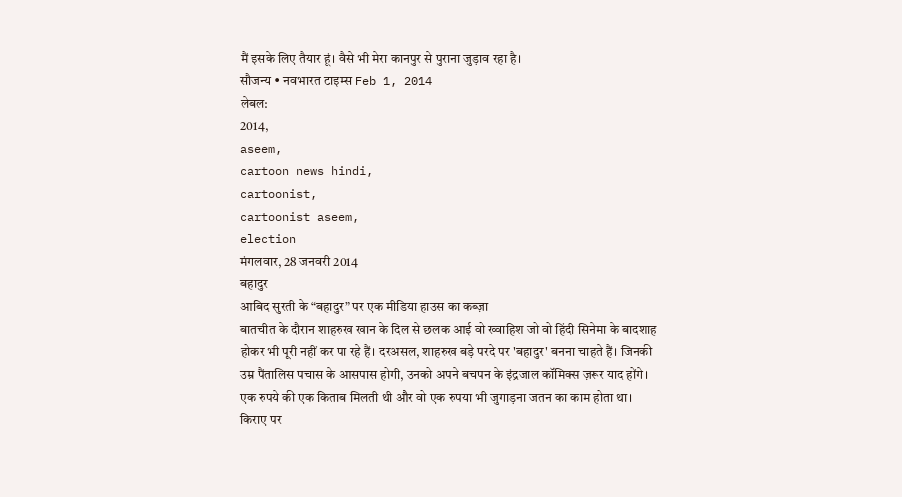मैं इसके लिए तैयार हूं। वैसे भी मेरा कानपुर से पुराना जुड़ाव रहा है।
सौजन्य • नवभारत टाइम्स Feb 1, 2014
लेबल:
2014,
aseem,
cartoon news hindi,
cartoonist,
cartoonist aseem,
election
मंगलवार, 28 जनवरी 2014
बहादुर
आबिद सुरती के “बहादुर” पर एक मीडिया हाउस का कब्ज़ा
बातचीत के दौरान शाहरुख खान के दिल से छलक आई वो ख्वाहिश जो वो हिंदी सिनेमा के बादशाह होकर भी पूरी नहीं कर पा रहे हैं। दरअसल, शाहरुख बड़े परदे पर 'बहादुर' बनना चाहते हैं। जिनकी उम्र पैंतालिस पचास के आसपास होगी, उनको अपने बचपन के इंद्रजाल कॉमिक्स ज़रूर याद होंगे। एक रुपये की एक किताब मिलती थी और वो एक रुपया भी जुगाड़ना जतन का काम होता था। किराए पर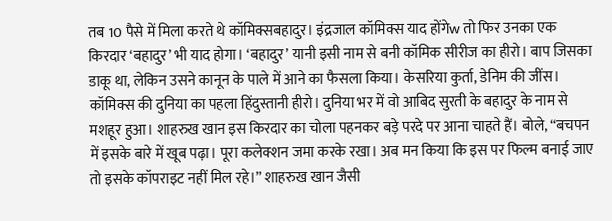तब 10 पैसे में मिला करते थे कॉमिक्सबहादुर। इंद्रजाल कॉमिक्स याद होंगेw तो फिर उनका एक किरदार ‘बहादुर’ भी याद होगा। ‘बहादुर’ यानी इसी नाम से बनी कॉमिक सीरीज का हीरो। बाप जिसका डाकू था, लेकिन उसने कानून के पाले में आने का फैसला किया। केसरिया कुर्ता, डेनिम की जींस। कॉमिक्स की दुनिया का पहला हिंदुस्तानी हीरो। दुनिया भर में वो आबिद सुरती के बहादुर के नाम से मशहूर हुआ। शाहरुख खान इस किरदार का चोला पहनकर बड़े परदे पर आना चाहते हैं। बोले, “बचपन में इसके बारे में खूब पढ़ा। पूरा कलेक्शन जमा करके रखा। अब मन किया कि इस पर फिल्म बनाई जाए तो इसके कॉपराइट नहीं मिल रहे।” शाहरुख खान जैसी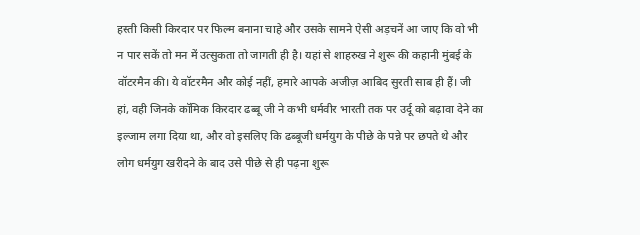हस्ती किसी किरदार पर फिल्म बनाना चाहे और उसके सामने ऐसी अड़चनें आ जाए कि वो भी न पार सकें तो मन में उत्सुकता तो जागती ही है। यहां से शाहरुख ने शुरू की कहानी मुंबई के वॉटरमैन की। ये वॉटरमैन और कोई नहीं, हमारे आपके अजीज़ आबिद सुरती साब ही हैं। जी हां, वही जिनके कॉमिक किरदार ढब्बू जी ने कभी धर्मवीर भारती तक पर उर्दू को बढ़ावा देने का इल्जाम लगा दिया था, और वो इसलिए कि ढब्बूजी धर्मयुग के पीछे के पन्ने पर छपते थे और लोग धर्मयुग खरीदने के बाद उसे पीछे से ही पढ़ना शुरू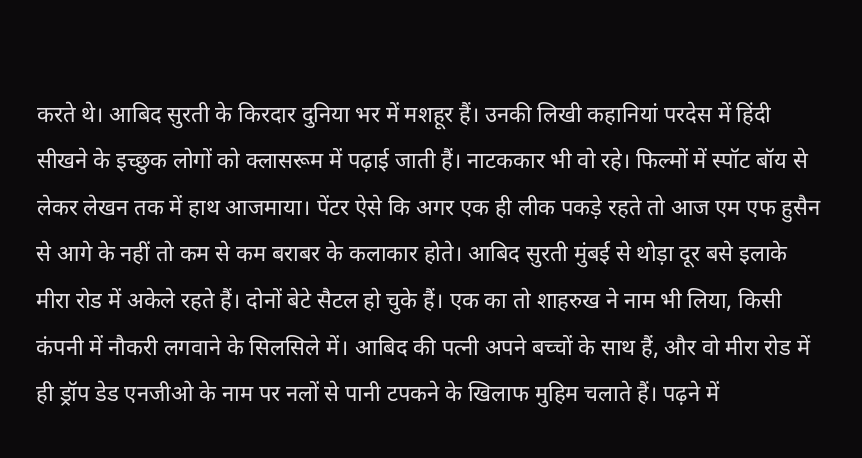करते थे। आबिद सुरती के किरदार दुनिया भर में मशहूर हैं। उनकी लिखी कहानियां परदेस में हिंदी सीखने के इच्छुक लोगों को क्लासरूम में पढ़ाई जाती हैं। नाटककार भी वो रहे। फिल्मों में स्पॉट बॉय से लेकर लेखन तक में हाथ आजमाया। पेंटर ऐसे कि अगर एक ही लीक पकड़े रहते तो आज एम एफ हुसैन से आगे के नहीं तो कम से कम बराबर के कलाकार होते। आबिद सुरती मुंबई से थोड़ा दूर बसे इलाके मीरा रोड में अकेले रहते हैं। दोनों बेटे सैटल हो चुके हैं। एक का तो शाहरुख ने नाम भी लिया, किसी कंपनी में नौकरी लगवाने के सिलसिले में। आबिद की पत्नी अपने बच्चों के साथ हैं, और वो मीरा रोड में ही ड्रॉप डेड एनजीओ के नाम पर नलों से पानी टपकने के खिलाफ मुहिम चलाते हैं। पढ़ने में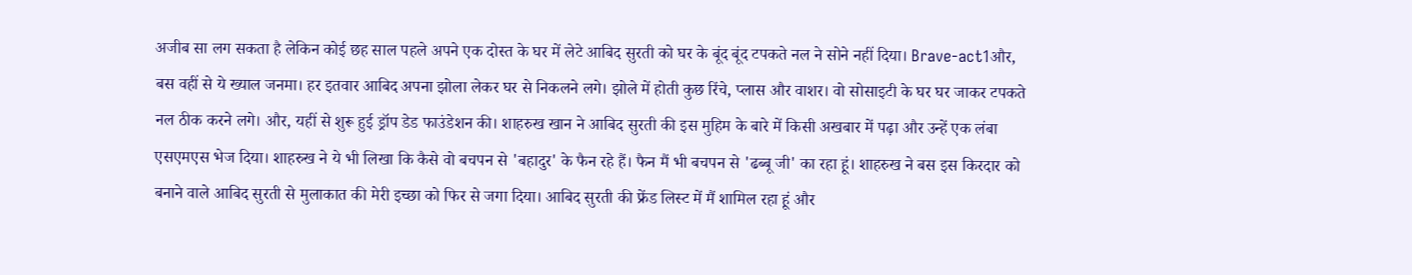अजीब सा लग सकता है लेकिन कोई छह साल पहले अपने एक दोस्त के घर में लेटे आबिद सुरती को घर के बूंद बूंद टपकते नल ने सोने नहीं दिया। Brave-act1और, बस वहीं से ये ख्याल जनमा। हर इतवार आबिद अपना झोला लेकर घर से निकलने लगे। झोले में होती कुछ रिंचे, प्लास और वाशर। वो सोसाइटी के घर घर जाकर टपकते नल ठीक करने लगे। और, यहीं से शुरू हुई ड्रॉप डेड फाउंडेशन की। शाहरुख खान ने आबिद सुरती की इस मुहिम के बारे में किसी अखबार में पढ़ा और उन्हें एक लंबा एसएमएस भेज दिया। शाहरुख ने ये भी लिखा कि कैसे वो बचपन से 'बहादुर' के फैन रहे हैं। फैन मैं भी बचपन से 'ढब्बू जी' का रहा हूं। शाहरुख ने बस इस किरदार को बनाने वाले आबिद सुरती से मुलाकात की मेरी इच्छा को फिर से जगा दिया। आबिद सुरती की फ्रेंड लिस्ट में मैं शामिल रहा हूं और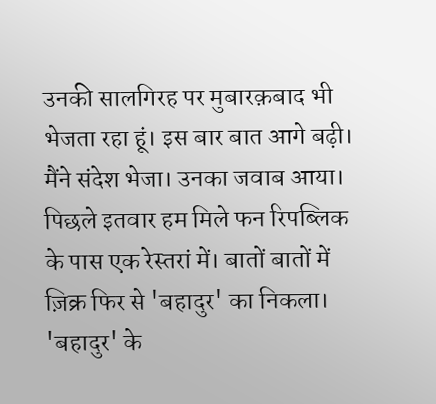उनकी सालगिरह पर मुबारक़बाद भी भेजता रहा हूं। इस बार बात आगे बढ़ी। मैंने संदेश भेजा। उनका जवाब आया। पिछले इतवार हम मिले फन रिपब्लिक के पास एक रेस्तरां में। बातों बातों में ज़िक्र फिर से 'बहादुर' का निकला। 'बहादुर' के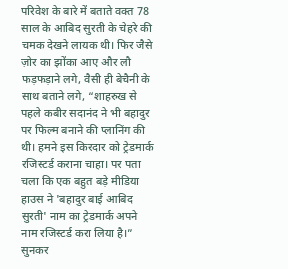परिवेश के बारे में बताते वक्त 78 साल के आबिद सुरती के चेहरे की चमक देखने लायक थी। फिर जैसे ज़ोर का झोंका आए और लौ फड़फड़ाने लगे, वैसी ही बेचैनी के साथ बताने लगे, “शाहरुख से पहले कबीर सदानंद ने भी बहादुर पर फिल्म बनाने की प्लानिंग की थी। हमने इस किरदार को ट्रेडमार्क रजिस्टर्ड कराना चाहा। पर पता चला कि एक बहुत बड़े मीडिया हाउस ने 'बहादुर बाई आबिद सुरती' नाम का ट्रेडमार्क अपने नाम रजिस्टर्ड करा लिया है।” सुनकर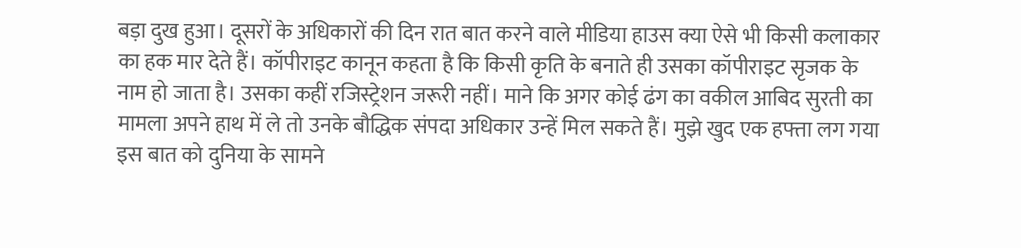बड़ा दुख हुआ। दूसरों के अधिकारों की दिन रात बात करने वाले मीडिया हाउस क्या ऐसे भी किसी कलाकार का हक मार देते हैं। कॉपीराइट कानून कहता है कि किसी कृति के बनाते ही उसका कॉपीराइट सृजक के नाम हो जाता है। उसका कहीं रजिस्ट्रेशन जरूरी नहीं। माने कि अगर कोई ढंग का वकील आबिद सुरती का मामला अपने हाथ में ले तो उनके बौद्धिक संपदा अधिकार उन्हें मिल सकते हैं। मुझे खुद एक हफ्ता लग गया इस बात को दुनिया के सामने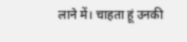लाने में। चाहता हूं उनकी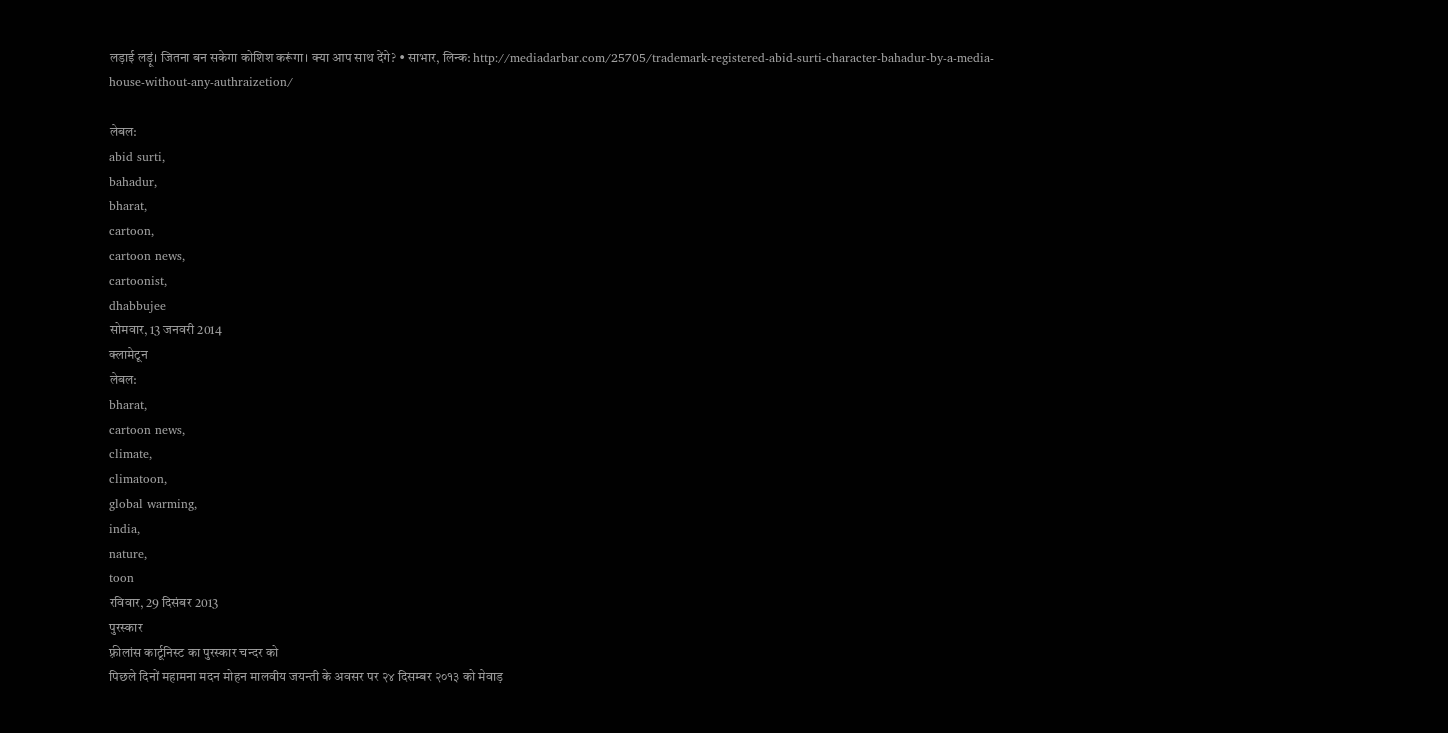लड़ाई लड़ूं। जितना बन सकेगा कोशिश करूंगा। क्या आप साथ देंगे? • साभार, लिन्क: http://mediadarbar.com/25705/trademark-registered-abid-surti-character-bahadur-by-a-media-house-without-any-authraizetion/

लेबल:
abid surti,
bahadur,
bharat,
cartoon,
cartoon news,
cartoonist,
dhabbujee
सोमवार, 13 जनवरी 2014
क्लामेटून
लेबल:
bharat,
cartoon news,
climate,
climatoon,
global warming,
india,
nature,
toon
रविवार, 29 दिसंबर 2013
पुरस्कार
फ़्रीलांस कार्टूनिस्ट का पुरस्कार चन्दर को
पिछले दिनों महामना मदन मोहन मालवीय जयन्ती के अवसर पर २४ दिसम्बर २०१३ को मेवाड़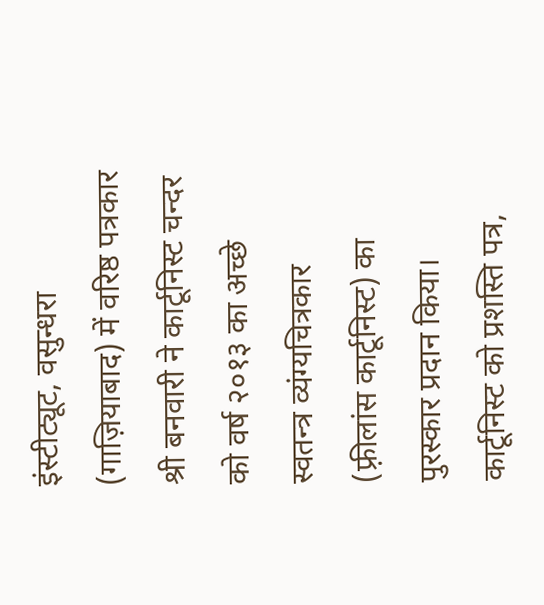इंस्टीट्यूट, वसुन्धरा (गाज़ियाबाद) में वरिष्ठ पत्रकार श्री बनवारी ने कार्टूनिस्ट चन्दर को वर्ष २०१३ का अच्छे स्वतन्त्र व्यंग्यचित्रकार (फ़्रीलांस कार्टूनिस्ट) का पुरस्कार प्रदान किया। कार्टूनिस्ट को प्रशस्ति पत्र,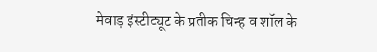मेवाड़ इंस्टीट्यूट के प्रतीक चिन्ह व शॉल के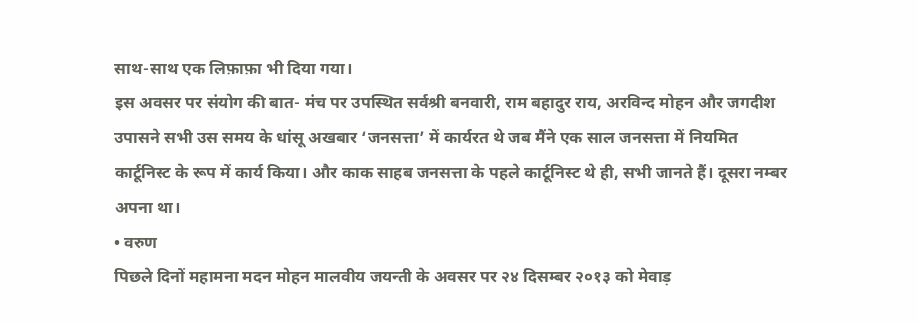साथ-साथ एक लिफ़ाफ़ा भी दिया गया।
इस अवसर पर संयोग की बात- मंच पर उपस्थित सर्वश्री बनवारी, राम बहादुर राय, अरविन्द मोहन और जगदीश उपासने सभी उस समय के धांसू अखबार ‘जनसत्ता’ में कार्यरत थे जब मैंने एक साल जनसत्ता में नियमित कार्टूनिस्ट के रूप में कार्य किया। और काक साहब जनसत्ता के पहले कार्टूनिस्ट थे ही, सभी जानते हैं। दूसरा नम्बर अपना था।
• वरुण
पिछले दिनों महामना मदन मोहन मालवीय जयन्ती के अवसर पर २४ दिसम्बर २०१३ को मेवाड़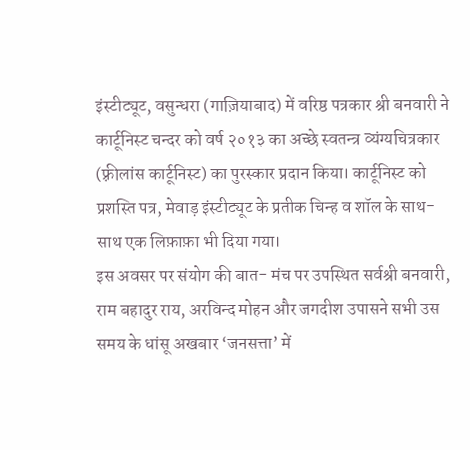इंस्टीट्यूट, वसुन्धरा (गाज़ियाबाद) में वरिष्ठ पत्रकार श्री बनवारी ने कार्टूनिस्ट चन्दर को वर्ष २०१३ का अच्छे स्वतन्त्र व्यंग्यचित्रकार (फ़्रीलांस कार्टूनिस्ट) का पुरस्कार प्रदान किया। कार्टूनिस्ट को प्रशस्ति पत्र, मेवाड़ इंस्टीट्यूट के प्रतीक चिन्ह व शॉल के साथ-साथ एक लिफ़ाफ़ा भी दिया गया।
इस अवसर पर संयोग की बात- मंच पर उपस्थित सर्वश्री बनवारी, राम बहादुर राय, अरविन्द मोहन और जगदीश उपासने सभी उस समय के धांसू अखबार ‘जनसत्ता’ में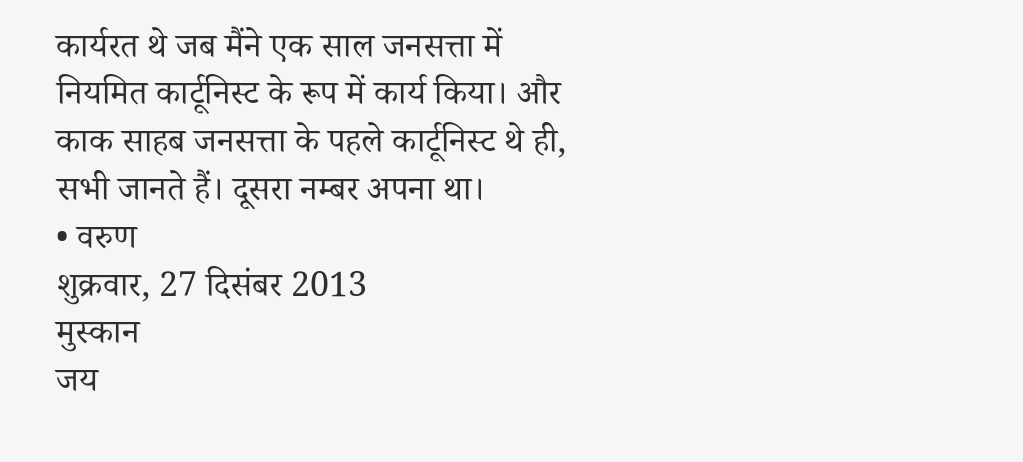कार्यरत थे जब मैंने एक साल जनसत्ता में नियमित कार्टूनिस्ट के रूप में कार्य किया। और काक साहब जनसत्ता के पहले कार्टूनिस्ट थे ही, सभी जानते हैं। दूसरा नम्बर अपना था।
• वरुण
शुक्रवार, 27 दिसंबर 2013
मुस्कान
जय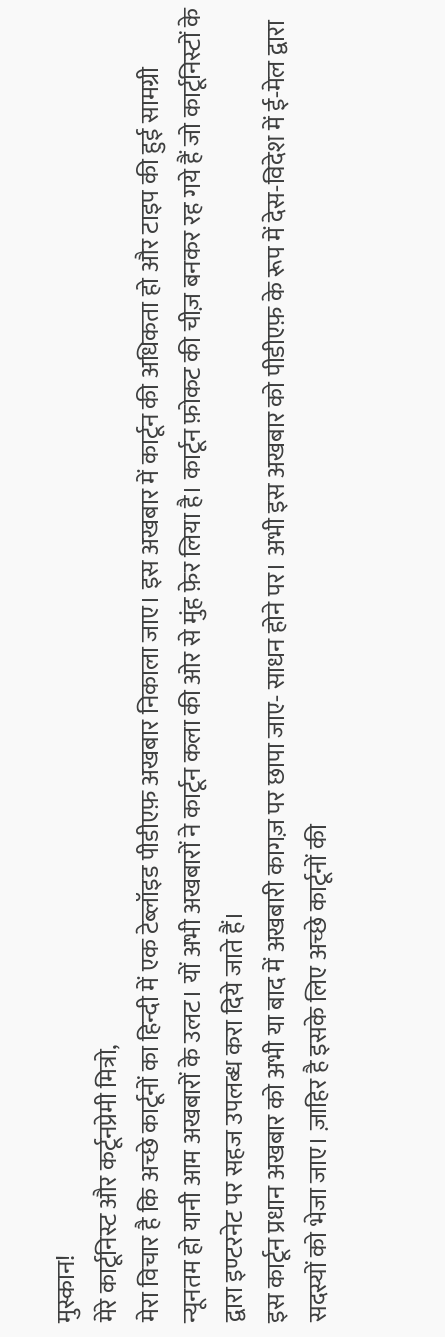मुस्कान!
मेरे कार्टूनिस्ट और कर्टूनप्रेमी मित्रो,
मेरा विचार है कि अच्छे कार्टूनों का हिन्दी में एक टेब्लॉइड पीडीएफ़ अखबार निकाला जाए। इस अखबार में कार्टून की अधिकता हो और टाइप की हुई सामग्री न्यूनतम हो यानी आम अखबारों के उलट। यों अभी अखबारों ने कार्टून कला की ओर से मुंह फ़ेर लिया है। कार्टून फ़ोकट की चीज़ बनकर रह गये हैं जो कार्टूनिस्टों के द्वारा इण्टरनेट पर सहज उपलब्ध करा दिये जाते हैं।
इस कार्टून प्रधान अखबार को अभी या बाद में अखबारी कागज़ पर छापा जाए- साधन होने पर। अभी इस अखबार को पीडीएफ़ के रूप में देस-विदेश में ई-मेल द्वारा सदस्यों को भेजा जाए। ज़ाहिर है इसके लिए अच्छे कार्टूनों की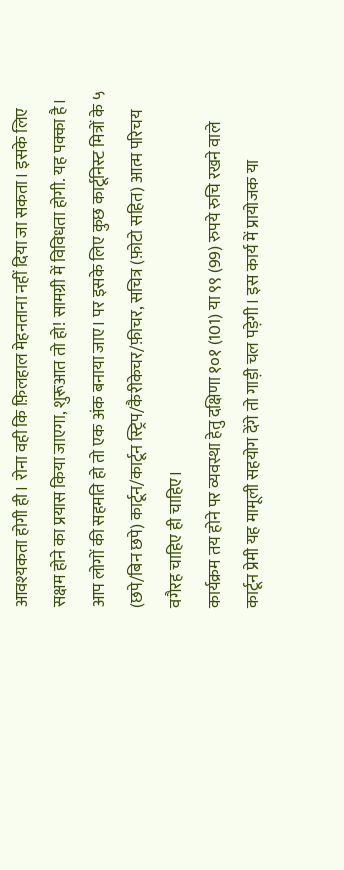आवश्यकता होगी ही। रोना वही कि फ़िलहाल मेहनताना नहीं दिया जा सकता। इसके लिए सक्षम होने का प्रयास किया जाएगा, शुरूआत तो हो! सामग्री में विविधता होगी. यह पक्का है। आप लोगों की सहमति हो तो एक अंक बनाया जाए। पर इसके लिए कुछ कार्टूनिस्ट मित्रों के ५ (छपे/बिन छपे) कार्टून/कार्टून स्ट्रिप/कैरीकेचर/फ़ीचर, सचित्र (फ़ोटो सहित) आत्म परिचय वगैरह चाहिए ही चाहिए।
कार्यक्रम तय होने पर व्यवस्था हेतु दक्षिणा १०१ (101) या ९९ (99) रुपये रुचि रखने वाले कार्टून प्रेमी यह मामूली सहयोग देंगे तो गाड़ी चल पड़ेगी। इस कार्य में प्रायोजक या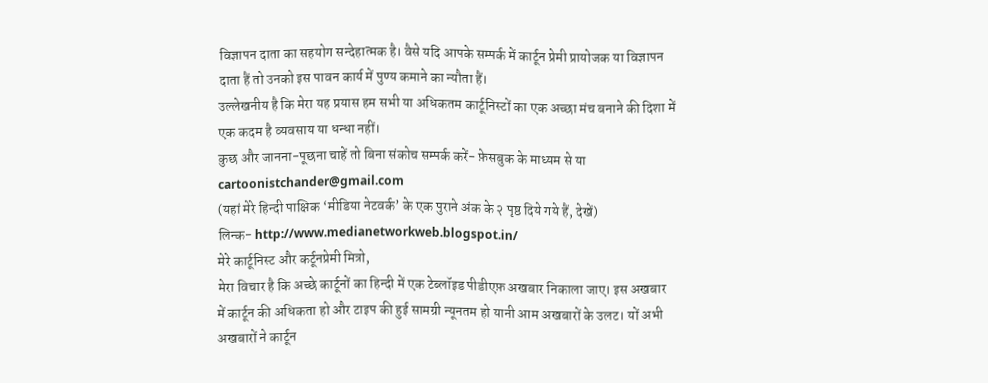विज्ञापन दाता का सहयोग सन्देहात्मक है। वैसे यदि आपके सम्पर्क में कार्टून प्रेमी प्रायोजक या विज्ञापन दाता हैं तो उनको इस पावन कार्य में पुण्य कमाने का न्यौता हैं।
उल्लेखनीय है कि मेरा यह प्रयास हम सभी या अधिकतम कार्टूनिस्टों का एक अच्छा मंच बनाने की दिशा में एक कदम है व्यवसाय या धन्धा नहीं।
कुछ और जानना-पूछना चाहें तो बिना संकोच सम्पर्क करें- फ़ेसबुक के माध्यम से या cartoonistchander@gmail.com
(यहां मेरे हिन्दी पाक्षिक ‘मीडिया नेटवर्क’ के एक पुराने अंक के २ पृष्ठ दिये गये हैं, देखें)
लिन्क- http://www.medianetworkweb.blogspot.in/
मेरे कार्टूनिस्ट और कर्टूनप्रेमी मित्रो,
मेरा विचार है कि अच्छे कार्टूनों का हिन्दी में एक टेब्लॉइड पीडीएफ़ अखबार निकाला जाए। इस अखबार में कार्टून की अधिकता हो और टाइप की हुई सामग्री न्यूनतम हो यानी आम अखबारों के उलट। यों अभी अखबारों ने कार्टून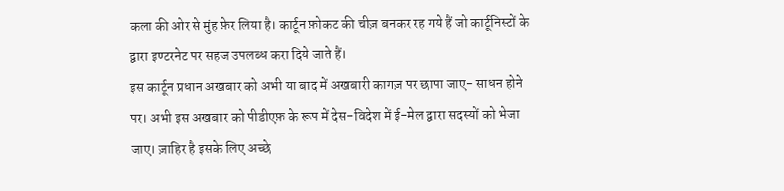कला की ओर से मुंह फ़ेर लिया है। कार्टून फ़ोकट की चीज़ बनकर रह गये हैं जो कार्टूनिस्टों के द्वारा इण्टरनेट पर सहज उपलब्ध करा दिये जाते हैं।
इस कार्टून प्रधान अखबार को अभी या बाद में अखबारी कागज़ पर छापा जाए- साधन होने पर। अभी इस अखबार को पीडीएफ़ के रूप में देस-विदेश में ई-मेल द्वारा सदस्यों को भेजा जाए। ज़ाहिर है इसके लिए अच्छे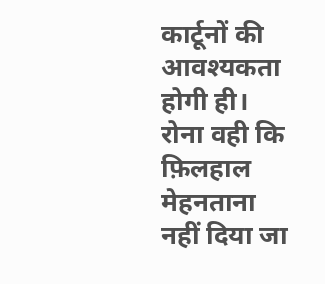कार्टूनों की आवश्यकता होगी ही। रोना वही कि फ़िलहाल मेहनताना नहीं दिया जा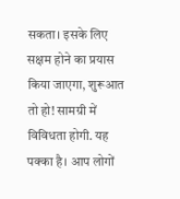सकता। इसके लिए सक्षम होने का प्रयास किया जाएगा, शुरूआत तो हो! सामग्री में विविधता होगी. यह पक्का है। आप लोगों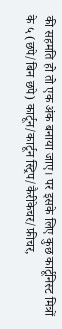की सहमति हो तो एक अंक बनाया जाए। पर इसके लिए कुछ कार्टूनिस्ट मित्रों के ५ (छपे/बिन छपे) कार्टून/कार्टून स्ट्रिप/कैरीकेचर/फ़ीचर,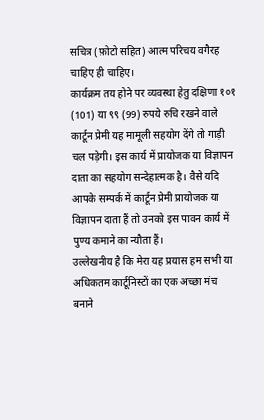सचित्र (फ़ोटो सहित) आत्म परिचय वगैरह चाहिए ही चाहिए।
कार्यक्रम तय होने पर व्यवस्था हेतु दक्षिणा १०१ (101) या ९९ (99) रुपये रुचि रखने वाले कार्टून प्रेमी यह मामूली सहयोग देंगे तो गाड़ी चल पड़ेगी। इस कार्य में प्रायोजक या विज्ञापन दाता का सहयोग सन्देहात्मक है। वैसे यदि आपके सम्पर्क में कार्टून प्रेमी प्रायोजक या विज्ञापन दाता हैं तो उनको इस पावन कार्य में पुण्य कमाने का न्यौता हैं।
उल्लेखनीय है कि मेरा यह प्रयास हम सभी या अधिकतम कार्टूनिस्टों का एक अच्छा मंच बनाने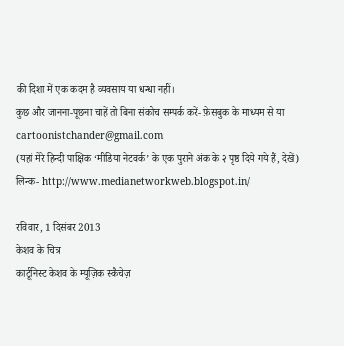की दिशा में एक कदम है व्यवसाय या धन्धा नहीं।
कुछ और जानना-पूछना चाहें तो बिना संकोच सम्पर्क करें- फ़ेसबुक के माध्यम से या cartoonistchander@gmail.com
(यहां मेरे हिन्दी पाक्षिक ‘मीडिया नेटवर्क’ के एक पुराने अंक के २ पृष्ठ दिये गये हैं, देखें)
लिन्क- http://www.medianetworkweb.blogspot.in/

रविवार, 1 दिसंबर 2013
केशव के चित्र
कार्टूनिस्ट केशव के म्यूज़िक स्कैचेज़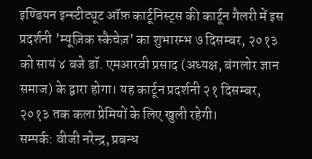इण्डियन इन्स्टीट्यूट ऑफ़ कार्टूनिस्ट्स की कार्टून गैलरी में इस प्रदर्शनी ’म्यूज़िक स्कैचेज़’ का शुभारम्भ ७ दिसम्बर, २०१३ को सायं ४ बजे डॉ. एमआरवी प्रसाद (अध्यक्ष, बंगलोर ज्ञान समाज) के द्वारा होगा। यह कार्टून प्रदर्शनी २१ दिसम्बर, २०१३ तक कला प्रेमियों के लिए खुली रहेगी।
सम्पर्क: वीजी नरेन्द्र, प्रबन्ध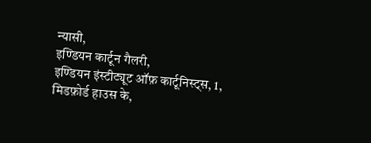न्यासी,
इण्डियन कार्टून गैलरी,
इण्डियन इंस्टीट्यूट ऑफ़ कार्टूनिस्ट्स, 1, मिडफ़ोर्ड हाउस के,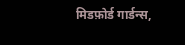मिडफ़ोर्ड गार्डन्स,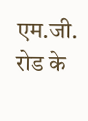एम.जी. रोड के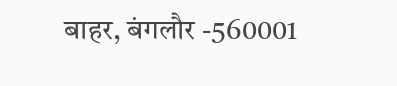बाहर, बंगलौर -560001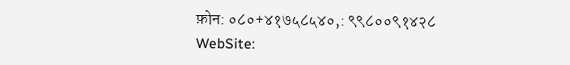फ़ोन: ०८०+४१७५८५४०,: ९९८००९१४२८
WebSite: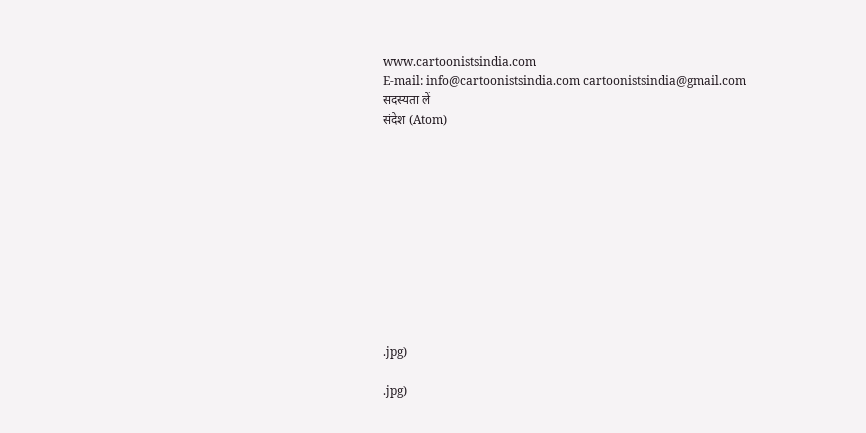www.cartoonistsindia.com
E-mail: info@cartoonistsindia.com cartoonistsindia@gmail.com
सदस्यता लें
संदेश (Atom)











.jpg)

.jpg)